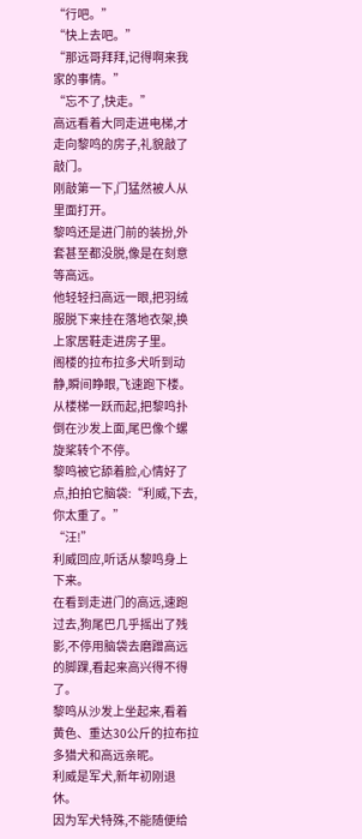“行吧。”
“快上去吧。”
“那远哥拜拜,记得啊来我家的事情。”
“忘不了,快走。”
高远看着大同走进电梯,才走向黎鸣的房子,礼貌敲了敲门。
刚敲第一下,门猛然被人从里面打开。
黎鸣还是进门前的装扮,外套甚至都没脱,像是在刻意等高远。
他轻轻扫高远一眼,把羽绒服脱下来挂在落地衣架,换上家居鞋走进房子里。
阁楼的拉布拉多犬听到动静,瞬间睁眼,飞速跑下楼。
从楼梯一跃而起,把黎鸣扑倒在沙发上面,尾巴像个螺旋桨转个不停。
黎鸣被它舔着脸,心情好了点,拍拍它脑袋:“利威,下去,你太重了。”
“汪!”
利威回应,听话从黎鸣身上下来。
在看到走进门的高远,速跑过去,狗尾巴几乎摇出了残影,不停用脑袋去磨蹭高远的脚踝,看起来高兴得不得了。
黎鸣从沙发上坐起来,看着黄色、重达30公斤的拉布拉多猎犬和高远亲昵。
利威是军犬,新年初刚退休。
因为军犬特殊,不能随便给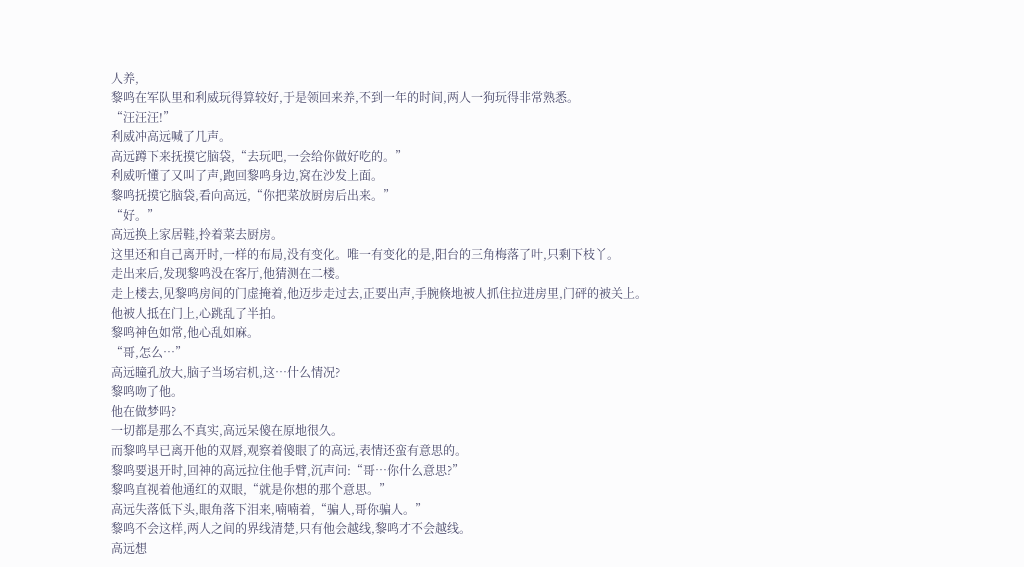人养,
黎鸣在军队里和利威玩得算较好,于是领回来养,不到一年的时间,两人一狗玩得非常熟悉。
“汪汪汪!”
利威冲高远喊了几声。
高远蹲下来抚摸它脑袋,“去玩吧,一会给你做好吃的。”
利威听懂了又叫了声,跑回黎鸣身边,窝在沙发上面。
黎鸣抚摸它脑袋,看向高远,“你把菜放厨房后出来。”
“好。”
高远换上家居鞋,拎着菜去厨房。
这里还和自己离开时,一样的布局,没有变化。唯一有变化的是,阳台的三角梅落了叶,只剩下枝丫。
走出来后,发现黎鸣没在客厅,他猜测在二楼。
走上楼去,见黎鸣房间的门虚掩着,他迈步走过去,正要出声,手腕倏地被人抓住拉进房里,门砰的被关上。
他被人抵在门上,心跳乱了半拍。
黎鸣神色如常,他心乱如麻。
“哥,怎么…”
高远瞳孔放大,脑子当场宕机,这…什么情况?
黎鸣吻了他。
他在做梦吗?
一切都是那么不真实,高远呆傻在原地很久。
而黎鸣早已离开他的双唇,观察着傻眼了的高远,表情还蛮有意思的。
黎鸣要退开时,回神的高远拉住他手臂,沉声问:“哥…你什么意思?”
黎鸣直视着他通红的双眼,“就是你想的那个意思。”
高远失落低下头,眼角落下泪来,喃喃着,“骗人,哥你骗人。”
黎鸣不会这样,两人之间的界线清楚,只有他会越线,黎鸣才不会越线。
高远想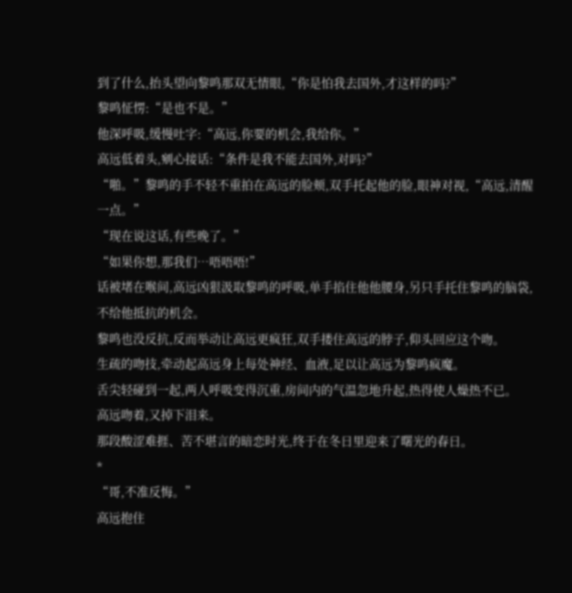到了什么,抬头望向黎鸣那双无情眼,“你是怕我去国外,才这样的吗?”
黎鸣怔愣:“是也不是。”
他深呼吸,缓慢吐字:“高远,你要的机会,我给你。”
高远低着头,剜心接话:“条件是我不能去国外,对吗?”
“啪。”黎鸣的手不轻不重拍在高远的脸颊,双手托起他的脸,眼神对视,“高远,清醒一点。”
“现在说这话,有些晚了。”
“如果你想,那我们…唔唔唔!”
话被堵在喉间,高远凶狠汲取黎鸣的呼吸,单手掐住他他腰身,另只手托住黎鸣的脑袋,不给他抵抗的机会。
黎鸣也没反抗,反而举动让高远更疯狂,双手搂住高远的脖子,仰头回应这个吻。
生疏的吻技,牵动起高远身上每处神经、血液,足以让高远为黎鸣疯魔。
舌尖轻碰到一起,两人呼吸变得沉重,房间内的气温忽地升起,热得使人燥热不已。
高远吻着,又掉下泪来。
那段酸涩难捱、苦不堪言的暗恋时光,终于在冬日里迎来了曙光的春日。
*
“哥,不准反悔。”
高远抱住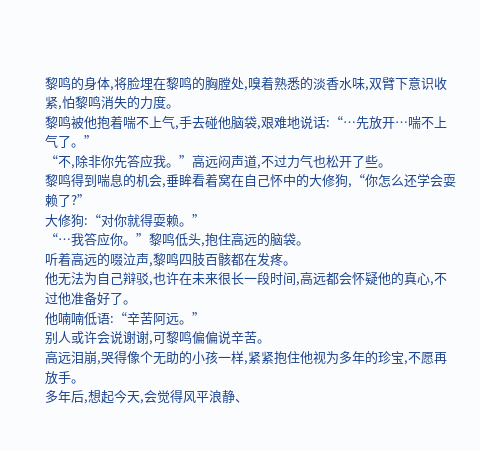黎鸣的身体,将脸埋在黎鸣的胸膛处,嗅着熟悉的淡香水味,双臂下意识收紧,怕黎鸣消失的力度。
黎鸣被他抱着喘不上气,手去碰他脑袋,艰难地说话:“…先放开…喘不上气了。”
“不,除非你先答应我。”高远闷声道,不过力气也松开了些。
黎鸣得到喘息的机会,垂眸看着窝在自己怀中的大修狗,“你怎么还学会耍赖了?”
大修狗:“对你就得耍赖。”
“…我答应你。”黎鸣低头,抱住高远的脑袋。
听着高远的啜泣声,黎鸣四肢百骸都在发疼。
他无法为自己辩驳,也许在未来很长一段时间,高远都会怀疑他的真心,不过他准备好了。
他喃喃低语:“辛苦阿远。”
别人或许会说谢谢,可黎鸣偏偏说辛苦。
高远泪崩,哭得像个无助的小孩一样,紧紧抱住他视为多年的珍宝,不愿再放手。
多年后,想起今天,会觉得风平浪静、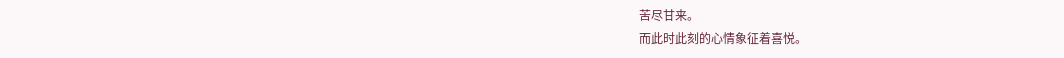苦尽甘来。
而此时此刻的心情象征着喜悦。